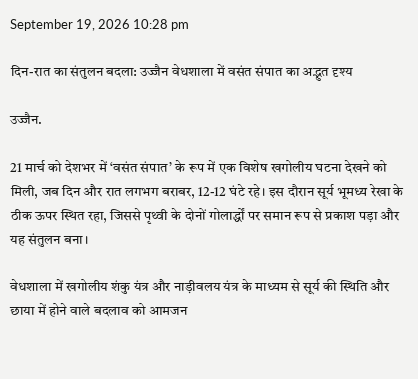September 19, 2026 10:28 pm

दिन-रात का संतुलन बदला: उज्जैन वेधशाला में वसंत संपात का अद्भुत दृश्य

उज्जैन.

21 मार्च को देशभर में ‘वसंत संपात’ के रूप में एक विशेष खगोलीय घटना देखने को मिली, जब दिन और रात लगभग बराबर, 12-12 घंटे रहे। इस दौरान सूर्य भूमध्य रेखा के ठीक ऊपर स्थित रहा, जिससे पृथ्वी के दोनों गोलार्द्धों पर समान रूप से प्रकाश पड़ा और यह संतुलन बना।

वेधशाला में खगोलीय शंकु यंत्र और नाड़ीवलय यंत्र के माध्यम से सूर्य की स्थिति और छाया में होने वाले बदलाव को आमजन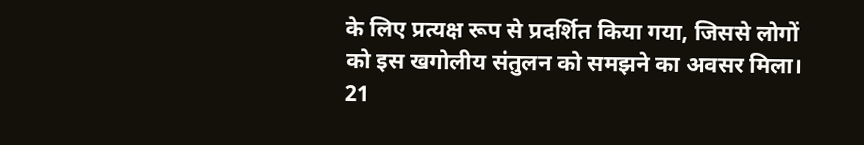के लिए प्रत्यक्ष रूप से प्रदर्शित किया गया, जिससे लोगों को इस खगोलीय संतुलन को समझने का अवसर मिला। 21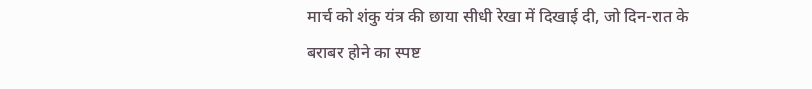मार्च को शंकु यंत्र की छाया सीधी रेखा में दिखाई दी, जो दिन-रात के बराबर होने का स्पष्ट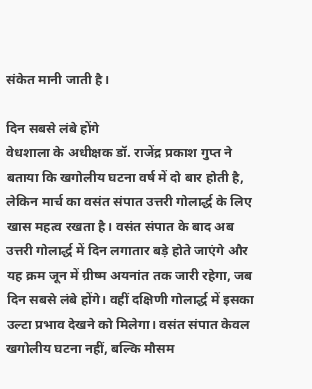संकेत मानी जाती है।

दिन सबसे लंबे होंगे
वेधशाला के अधीक्षक डॉ. राजेंद्र प्रकाश गुप्त ने बताया कि खगोलीय घटना वर्ष में दो बार होती है, लेकिन मार्च का वसंत संपात उत्तरी गोलार्द्ध के लिए खास महत्व रखता है। वसंत संपात के बाद अब उत्तरी गोलार्द्ध में दिन लगातार बड़े होते जाएंगे और यह क्रम जून में ग्रीष्म अयनांत तक जारी रहेगा, जब दिन सबसे लंबे होंगे। वहीं दक्षिणी गोलार्द्ध में इसका उल्टा प्रभाव देखने को मिलेगा। वसंत संपात केवल खगोलीय घटना नहीं, बल्कि मौसम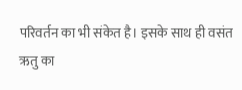परिवर्तन का भी संकेत है। इसके साथ ही वसंत ऋतु का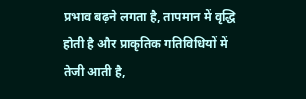प्रभाव बढ़ने लगता है, तापमान में वृद्धि होती है और प्राकृतिक गतिविधियों में तेजी आती है,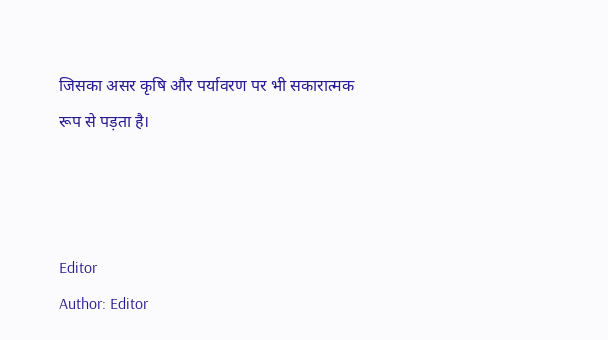जिसका असर कृषि और पर्यावरण पर भी सकारात्मक रूप से पड़ता है।



Editor
Author: Editor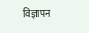विज्ञापन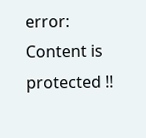error: Content is protected !!